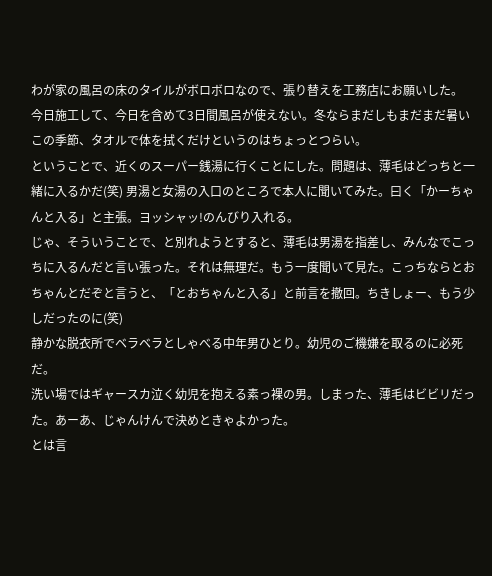わが家の風呂の床のタイルがボロボロなので、張り替えを工務店にお願いした。
今日施工して、今日を含めて3日間風呂が使えない。冬ならまだしもまだまだ暑いこの季節、タオルで体を拭くだけというのはちょっとつらい。
ということで、近くのスーパー銭湯に行くことにした。問題は、薄毛はどっちと一緒に入るかだ(笑) 男湯と女湯の入口のところで本人に聞いてみた。曰く「かーちゃんと入る」と主張。ヨッシャッ!のんびり入れる。
じゃ、そういうことで、と別れようとすると、薄毛は男湯を指差し、みんなでこっちに入るんだと言い張った。それは無理だ。もう一度聞いて見た。こっちならとおちゃんとだぞと言うと、「とおちゃんと入る」と前言を撤回。ちきしょー、もう少しだったのに(笑)
静かな脱衣所でベラベラとしゃべる中年男ひとり。幼児のご機嫌を取るのに必死だ。
洗い場ではギャースカ泣く幼児を抱える素っ裸の男。しまった、薄毛はビビリだった。あーあ、じゃんけんで決めときゃよかった。
とは言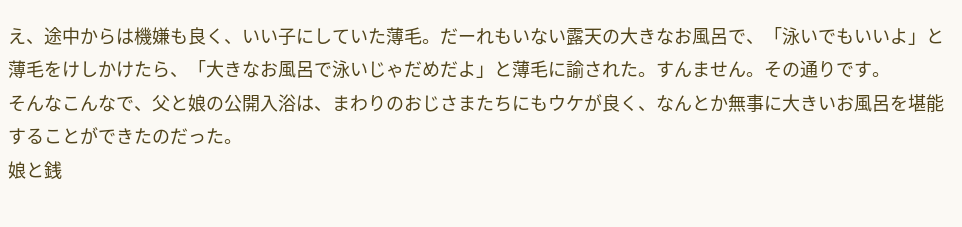え、途中からは機嫌も良く、いい子にしていた薄毛。だーれもいない露天の大きなお風呂で、「泳いでもいいよ」と薄毛をけしかけたら、「大きなお風呂で泳いじゃだめだよ」と薄毛に諭された。すんません。その通りです。
そんなこんなで、父と娘の公開入浴は、まわりのおじさまたちにもウケが良く、なんとか無事に大きいお風呂を堪能することができたのだった。
娘と銭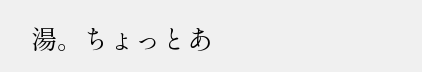湯。ちょっとあ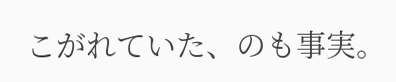こがれていた、のも事実。